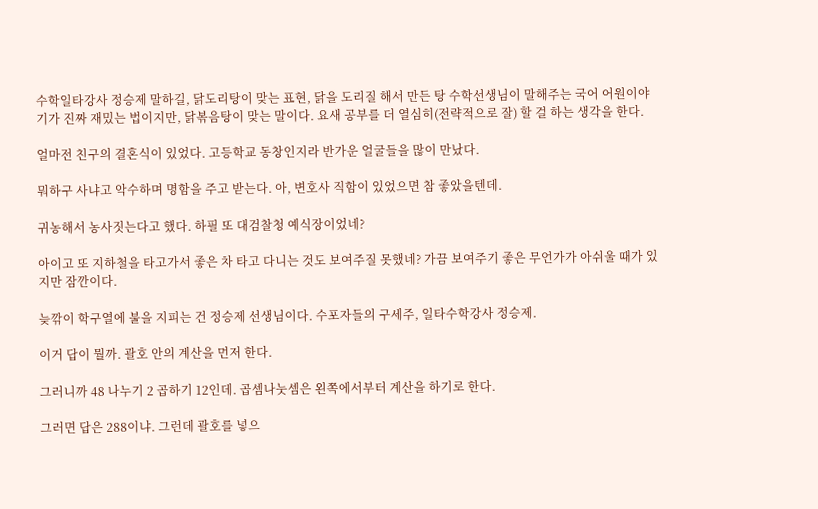수학일타강사 정승제 말하길, 닭도리탕이 맞는 표현, 닭을 도리질 해서 만든 탕 수학선생님이 말해주는 국어 어원이야기가 진짜 재밌는 법이지만, 닭볶음탕이 맞는 말이다. 요새 공부를 더 열심히(전략적으로 잘) 할 걸 하는 생각을 한다.

얼마전 친구의 결혼식이 있었다. 고등학교 동창인지라 반가운 얼굴들을 많이 만났다.

뭐하구 사냐고 악수하며 명함을 주고 받는다. 아, 변호사 직함이 있었으면 참 좋았을텐데.

귀농해서 농사짓는다고 했다. 하필 또 대검찰청 예식장이었네?

아이고 또 지하철을 타고가서 좋은 차 타고 다니는 것도 보여주질 못했네? 가끔 보여주기 좋은 무언가가 아쉬울 때가 있지만 잠깐이다.

늦깎이 학구열에 불을 지피는 건 정승제 선생님이다. 수포자들의 구세주, 일타수학강사 정승제.

이거 답이 뭘까. 괄호 안의 계산을 먼저 한다.

그러니까 48 나누기 2 곱하기 12인데. 곱셈나눗셈은 왼쪽에서부터 계산을 하기로 한다.

그러면 답은 288이냐. 그런데 괄호를 넣으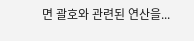면 괄호와 관련된 연산을...